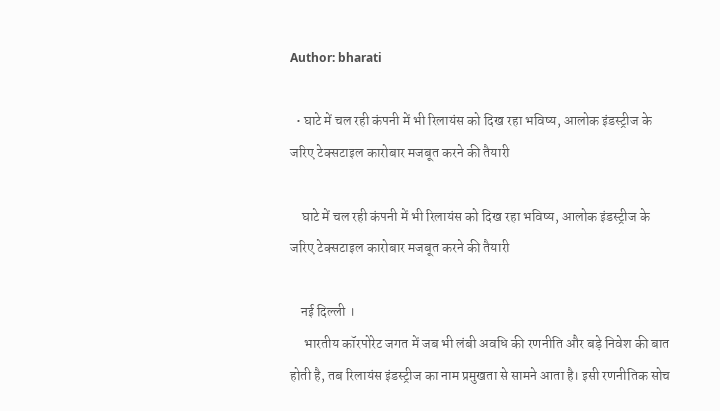Author: bharati

  • घाटे में चल रही कंपनी में भी रिलायंस को दिख रहा भविष्य, आलोक इंडस्ट्रीज के जरिए टेक्सटाइल कारोबार मजबूत करने की तैयारी

    घाटे में चल रही कंपनी में भी रिलायंस को दिख रहा भविष्य, आलोक इंडस्ट्रीज के जरिए टेक्सटाइल कारोबार मजबूत करने की तैयारी

    नई दिल्ली ।
     भारतीय कॉरपोरेट जगत में जब भी लंबी अवधि की रणनीति और बड़े निवेश की बात होती है, तब रिलायंस इंडस्ट्रीज का नाम प्रमुखता से सामने आता है। इसी रणनीतिक सोच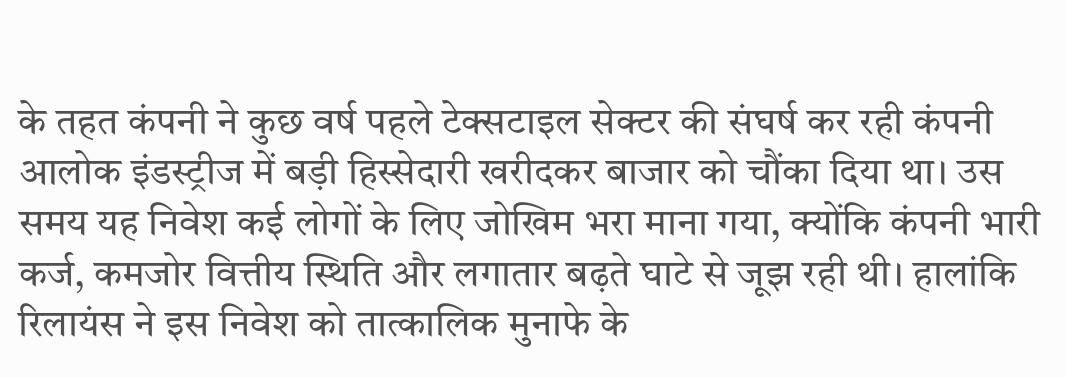के तहत कंपनी ने कुछ वर्ष पहले टेक्सटाइल सेक्टर की संघर्ष कर रही कंपनी आलोक इंडस्ट्रीज में बड़ी हिस्सेदारी खरीदकर बाजार को चौंका दिया था। उस समय यह निवेश कई लोगों के लिए जोखिम भरा माना गया, क्योंकि कंपनी भारी कर्ज, कमजोर वित्तीय स्थिति और लगातार बढ़ते घाटे से जूझ रही थी। हालांकि रिलायंस ने इस निवेश को तात्कालिक मुनाफे के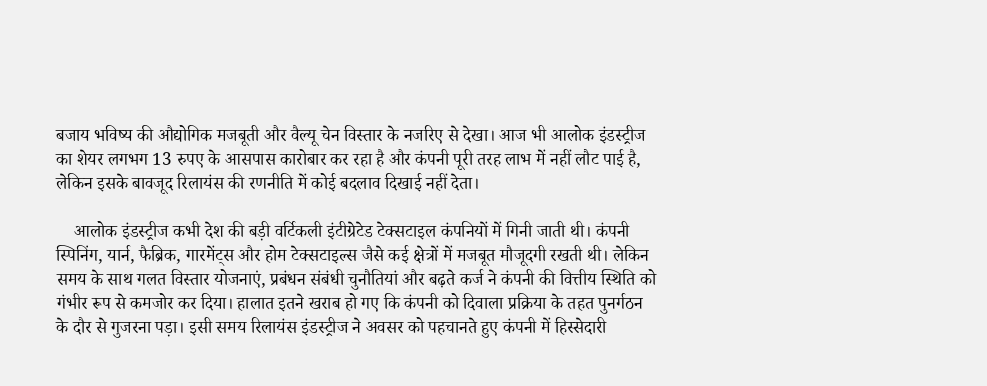बजाय भविष्य की औद्योगिक मजबूती और वैल्यू चेन विस्तार के नजरिए से देखा। आज भी आलोक इंडस्ट्रीज का शेयर लगभग 13 रुपए के आसपास कारोबार कर रहा है और कंपनी पूरी तरह लाभ में नहीं लौट पाई है, लेकिन इसके बावजूद रिलायंस की रणनीति में कोई बदलाव दिखाई नहीं देता।

    आलोक इंडस्ट्रीज कभी देश की बड़ी वर्टिकली इंटीग्रेटेड टेक्सटाइल कंपनियों में गिनी जाती थी। कंपनी स्पिनिंग, यार्न, फैब्रिक, गारमेंट्स और होम टेक्सटाइल्स जैसे कई क्षेत्रों में मजबूत मौजूदगी रखती थी। लेकिन समय के साथ गलत विस्तार योजनाएं, प्रबंधन संबंधी चुनौतियां और बढ़ते कर्ज ने कंपनी की वित्तीय स्थिति को गंभीर रूप से कमजोर कर दिया। हालात इतने खराब हो गए कि कंपनी को दिवाला प्रक्रिया के तहत पुनर्गठन के दौर से गुजरना पड़ा। इसी समय रिलायंस इंडस्ट्रीज ने अवसर को पहचानते हुए कंपनी में हिस्सेदारी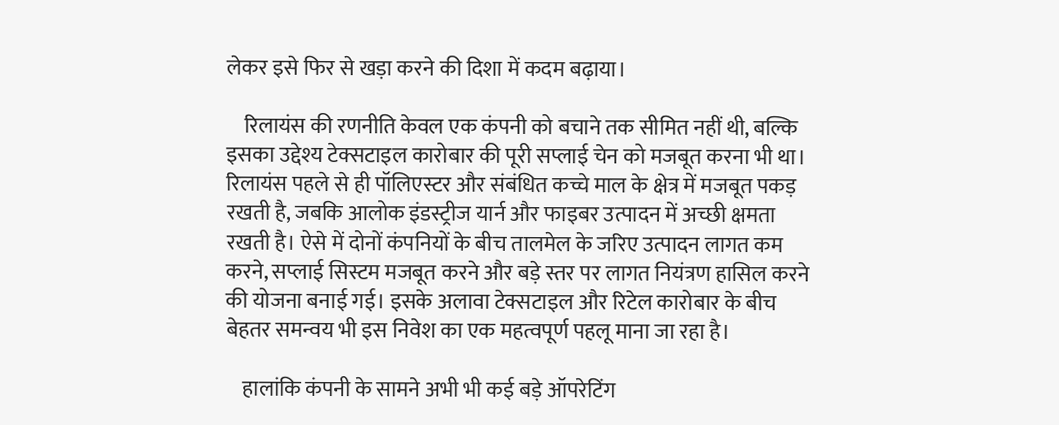लेकर इसे फिर से खड़ा करने की दिशा में कदम बढ़ाया।

    रिलायंस की रणनीति केवल एक कंपनी को बचाने तक सीमित नहीं थी, बल्कि इसका उद्देश्य टेक्सटाइल कारोबार की पूरी सप्लाई चेन को मजबूत करना भी था। रिलायंस पहले से ही पॉलिएस्टर और संबंधित कच्चे माल के क्षेत्र में मजबूत पकड़ रखती है, जबकि आलोक इंडस्ट्रीज यार्न और फाइबर उत्पादन में अच्छी क्षमता रखती है। ऐसे में दोनों कंपनियों के बीच तालमेल के जरिए उत्पादन लागत कम करने, सप्लाई सिस्टम मजबूत करने और बड़े स्तर पर लागत नियंत्रण हासिल करने की योजना बनाई गई। इसके अलावा टेक्सटाइल और रिटेल कारोबार के बीच बेहतर समन्वय भी इस निवेश का एक महत्वपूर्ण पहलू माना जा रहा है।

    हालांकि कंपनी के सामने अभी भी कई बड़े ऑपरेटिंग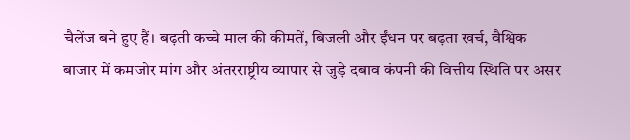चैलेंज बने हुए हैं। बढ़ती कच्चे माल की कीमतें, बिजली और ईंधन पर बढ़ता खर्च, वैश्विक बाजार में कमजोर मांग और अंतरराष्ट्रीय व्यापार से जुड़े दबाव कंपनी की वित्तीय स्थिति पर असर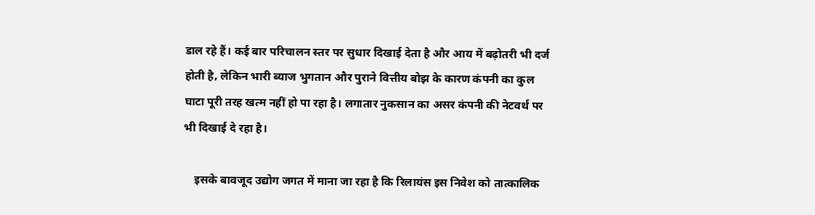डाल रहे हैं। कई बार परिचालन स्तर पर सुधार दिखाई देता है और आय में बढ़ोतरी भी दर्ज होती है, लेकिन भारी ब्याज भुगतान और पुराने वित्तीय बोझ के कारण कंपनी का कुल घाटा पूरी तरह खत्म नहीं हो पा रहा है। लगातार नुकसान का असर कंपनी की नेटवर्थ पर भी दिखाई दे रहा है।

    इसके बावजूद उद्योग जगत में माना जा रहा है कि रिलायंस इस निवेश को तात्कालिक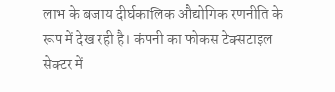लाभ के बजाय दीर्घकालिक औद्योगिक रणनीति के रूप में देख रही है। कंपनी का फोकस टेक्सटाइल सेक्टर में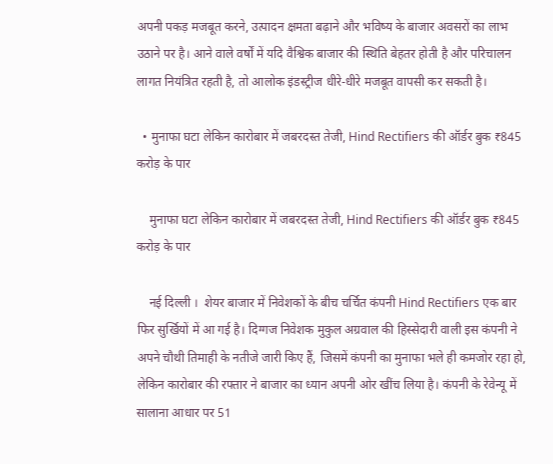अपनी पकड़ मजबूत करने, उत्पादन क्षमता बढ़ाने और भविष्य के बाजार अवसरों का लाभ उठाने पर है। आने वाले वर्षों में यदि वैश्विक बाजार की स्थिति बेहतर होती है और परिचालन लागत नियंत्रित रहती है, तो आलोक इंडस्ट्रीज धीरे-धीरे मजबूत वापसी कर सकती है।

  • मुनाफा घटा लेकिन कारोबार में जबरदस्त तेजी, Hind Rectifiers की ऑर्डर बुक ₹845 करोड़ के पार

    मुनाफा घटा लेकिन कारोबार में जबरदस्त तेजी, Hind Rectifiers की ऑर्डर बुक ₹845 करोड़ के पार

    नई दिल्ली ।  शेयर बाजार में निवेशकों के बीच चर्चित कंपनी Hind Rectifiers एक बार फिर सुर्खियों में आ गई है। दिग्गज निवेशक मुकुल अग्रवाल की हिस्सेदारी वाली इस कंपनी ने अपने चौथी तिमाही के नतीजे जारी किए हैं, जिसमें कंपनी का मुनाफा भले ही कमजोर रहा हो, लेकिन कारोबार की रफ्तार ने बाजार का ध्यान अपनी ओर खींच लिया है। कंपनी के रेवेन्यू में सालाना आधार पर 51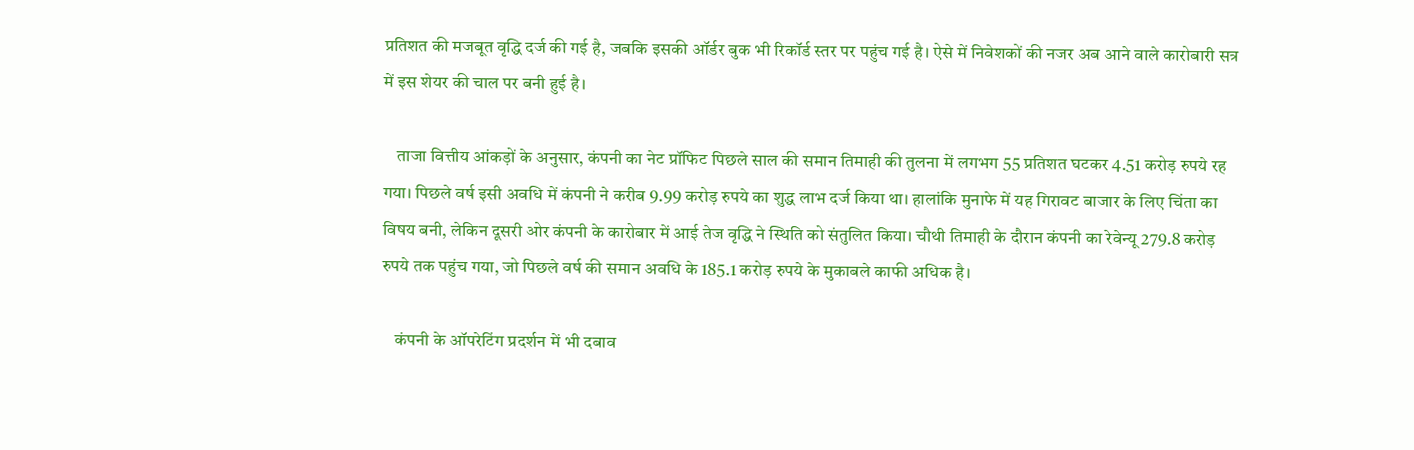प्रतिशत की मजबूत वृद्धि दर्ज की गई है, जबकि इसकी ऑर्डर बुक भी रिकॉर्ड स्तर पर पहुंच गई है। ऐसे में निवेशकों की नजर अब आने वाले कारोबारी सत्र में इस शेयर की चाल पर बनी हुई है।

    ताजा वित्तीय आंकड़ों के अनुसार, कंपनी का नेट प्रॉफिट पिछले साल की समान तिमाही की तुलना में लगभग 55 प्रतिशत घटकर 4.51 करोड़ रुपये रह गया। पिछले वर्ष इसी अवधि में कंपनी ने करीब 9.99 करोड़ रुपये का शुद्ध लाभ दर्ज किया था। हालांकि मुनाफे में यह गिरावट बाजार के लिए चिंता का विषय बनी, लेकिन दूसरी ओर कंपनी के कारोबार में आई तेज वृद्धि ने स्थिति को संतुलित किया। चौथी तिमाही के दौरान कंपनी का रेवेन्यू 279.8 करोड़ रुपये तक पहुंच गया, जो पिछले वर्ष की समान अवधि के 185.1 करोड़ रुपये के मुकाबले काफी अधिक है।

    कंपनी के ऑपरेटिंग प्रदर्शन में भी दबाव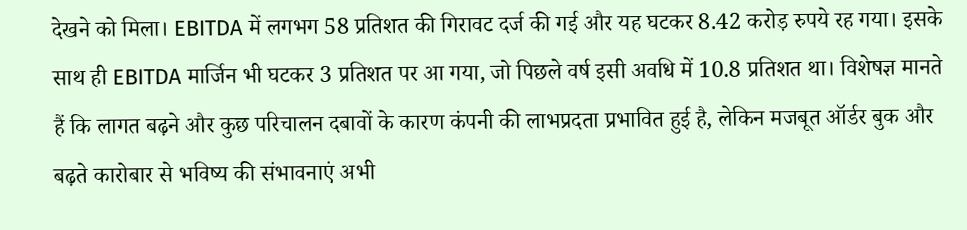देखने को मिला। EBITDA में लगभग 58 प्रतिशत की गिरावट दर्ज की गई और यह घटकर 8.42 करोड़ रुपये रह गया। इसके साथ ही EBITDA मार्जिन भी घटकर 3 प्रतिशत पर आ गया, जो पिछले वर्ष इसी अवधि में 10.8 प्रतिशत था। विशेषज्ञ मानते हैं कि लागत बढ़ने और कुछ परिचालन दबावों के कारण कंपनी की लाभप्रदता प्रभावित हुई है, लेकिन मजबूत ऑर्डर बुक और बढ़ते कारोबार से भविष्य की संभावनाएं अभी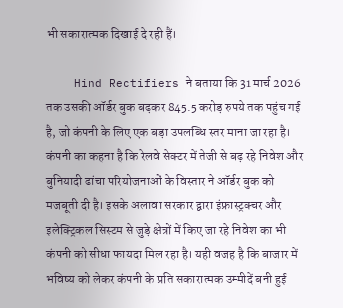भी सकारात्मक दिखाई दे रही हैं।

    Hind Rectifiers ने बताया कि 31 मार्च 2026 तक उसकी ऑर्डर बुक बढ़कर 845.5 करोड़ रुपये तक पहुंच गई है, जो कंपनी के लिए एक बड़ा उपलब्धि स्तर माना जा रहा है। कंपनी का कहना है कि रेलवे सेक्टर में तेजी से बढ़ रहे निवेश और बुनियादी ढांचा परियोजनाओं के विस्तार ने ऑर्डर बुक को मजबूती दी है। इसके अलावा सरकार द्वारा इंफ्रास्ट्रक्चर और इलेक्ट्रिकल सिस्टम से जुड़े क्षेत्रों में किए जा रहे निवेश का भी कंपनी को सीधा फायदा मिल रहा है। यही वजह है कि बाजार में भविष्य को लेकर कंपनी के प्रति सकारात्मक उम्मीदें बनी हुई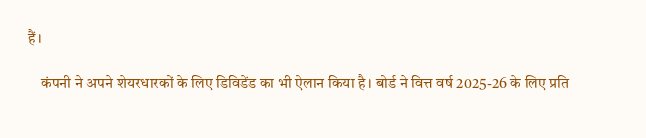हैं।

    कंपनी ने अपने शेयरधारकों के लिए डिविडेंड का भी ऐलान किया है। बोर्ड ने वित्त वर्ष 2025-26 के लिए प्रति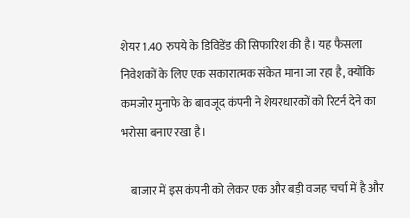शेयर 1.40 रुपये के डिविडेंड की सिफारिश की है। यह फैसला निवेशकों के लिए एक सकारात्मक संकेत माना जा रहा है, क्योंकि कमजोर मुनाफे के बावजूद कंपनी ने शेयरधारकों को रिटर्न देने का भरोसा बनाए रखा है।

    बाजार में इस कंपनी को लेकर एक और बड़ी वजह चर्चा में है और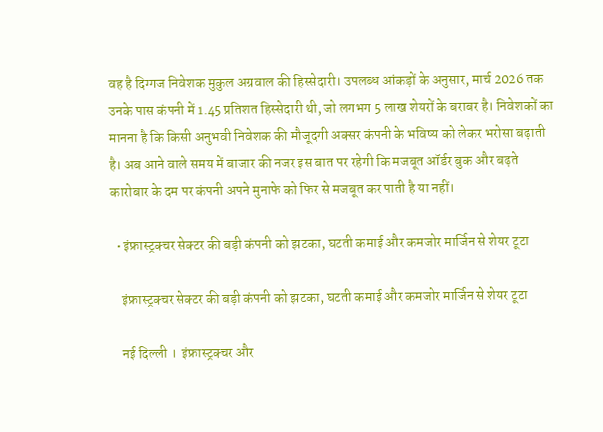वह है दिग्गज निवेशक मुकुल अग्रवाल की हिस्सेदारी। उपलब्ध आंकड़ों के अनुसार, मार्च 2026 तक उनके पास कंपनी में 1.45 प्रतिशत हिस्सेदारी थी, जो लगभग 5 लाख शेयरों के बराबर है। निवेशकों का मानना है कि किसी अनुभवी निवेशक की मौजूदगी अक्सर कंपनी के भविष्य को लेकर भरोसा बढ़ाती है। अब आने वाले समय में बाजार की नजर इस बात पर रहेगी कि मजबूत ऑर्डर बुक और बढ़ते कारोबार के दम पर कंपनी अपने मुनाफे को फिर से मजबूत कर पाती है या नहीं।

  • इंफ्रास्ट्रक्चर सेक्टर की बड़ी कंपनी को झटका, घटती कमाई और कमजोर मार्जिन से शेयर टूटा

    इंफ्रास्ट्रक्चर सेक्टर की बड़ी कंपनी को झटका, घटती कमाई और कमजोर मार्जिन से शेयर टूटा

    नई दिल्ली ।  इंफ्रास्ट्रक्चर और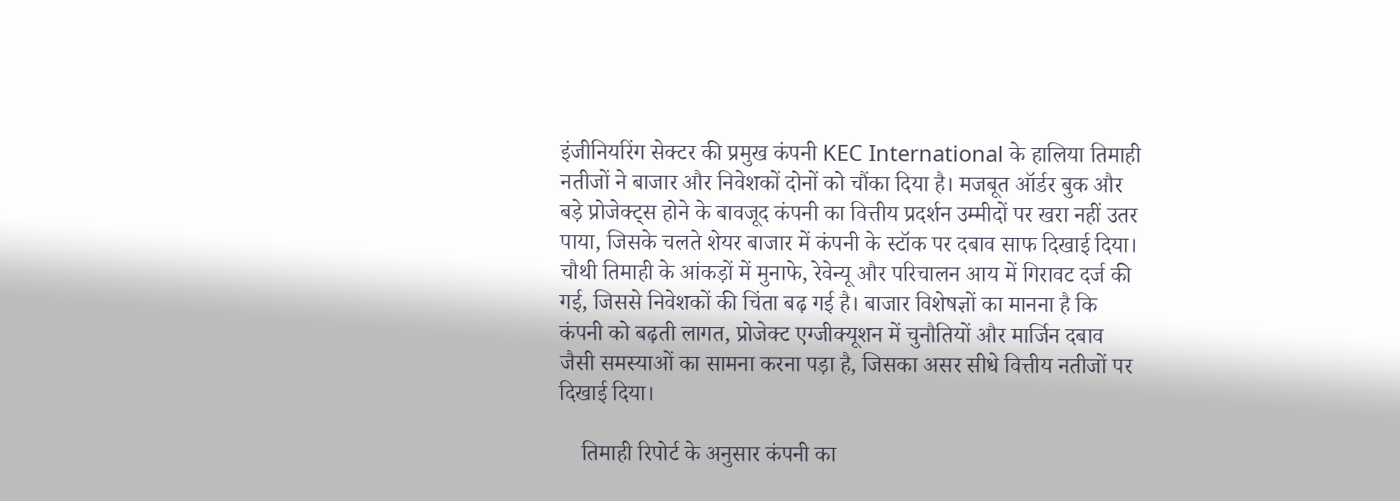इंजीनियरिंग सेक्टर की प्रमुख कंपनी KEC International के हालिया तिमाही नतीजों ने बाजार और निवेशकों दोनों को चौंका दिया है। मजबूत ऑर्डर बुक और बड़े प्रोजेक्ट्स होने के बावजूद कंपनी का वित्तीय प्रदर्शन उम्मीदों पर खरा नहीं उतर पाया, जिसके चलते शेयर बाजार में कंपनी के स्टॉक पर दबाव साफ दिखाई दिया। चौथी तिमाही के आंकड़ों में मुनाफे, रेवेन्यू और परिचालन आय में गिरावट दर्ज की गई, जिससे निवेशकों की चिंता बढ़ गई है। बाजार विशेषज्ञों का मानना है कि कंपनी को बढ़ती लागत, प्रोजेक्ट एग्जीक्यूशन में चुनौतियों और मार्जिन दबाव जैसी समस्याओं का सामना करना पड़ा है, जिसका असर सीधे वित्तीय नतीजों पर दिखाई दिया।

    तिमाही रिपोर्ट के अनुसार कंपनी का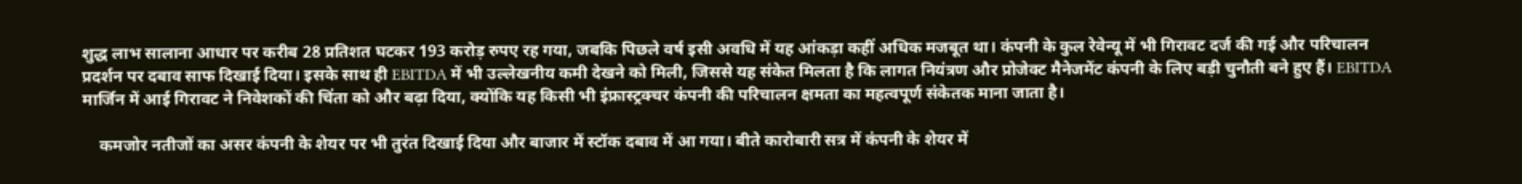शुद्ध लाभ सालाना आधार पर करीब 28 प्रतिशत घटकर 193 करोड़ रुपए रह गया, जबकि पिछले वर्ष इसी अवधि में यह आंकड़ा कहीं अधिक मजबूत था। कंपनी के कुल रेवेन्यू में भी गिरावट दर्ज की गई और परिचालन प्रदर्शन पर दबाव साफ दिखाई दिया। इसके साथ ही EBITDA में भी उल्लेखनीय कमी देखने को मिली, जिससे यह संकेत मिलता है कि लागत नियंत्रण और प्रोजेक्ट मैनेजमेंट कंपनी के लिए बड़ी चुनौती बने हुए हैं। EBITDA मार्जिन में आई गिरावट ने निवेशकों की चिंता को और बढ़ा दिया, क्योंकि यह किसी भी इंफ्रास्ट्रक्चर कंपनी की परिचालन क्षमता का महत्वपूर्ण संकेतक माना जाता है।

    कमजोर नतीजों का असर कंपनी के शेयर पर भी तुरंत दिखाई दिया और बाजार में स्टॉक दबाव में आ गया। बीते कारोबारी सत्र में कंपनी के शेयर में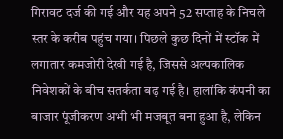गिरावट दर्ज की गई और यह अपने 52 सप्ताह के निचले स्तर के करीब पहुंच गया। पिछले कुछ दिनों में स्टॉक में लगातार कमजोरी देखी गई है, जिससे अल्पकालिक निवेशकों के बीच सतर्कता बढ़ गई है। हालांकि कंपनी का बाजार पूंजीकरण अभी भी मजबूत बना हुआ है, लेकिन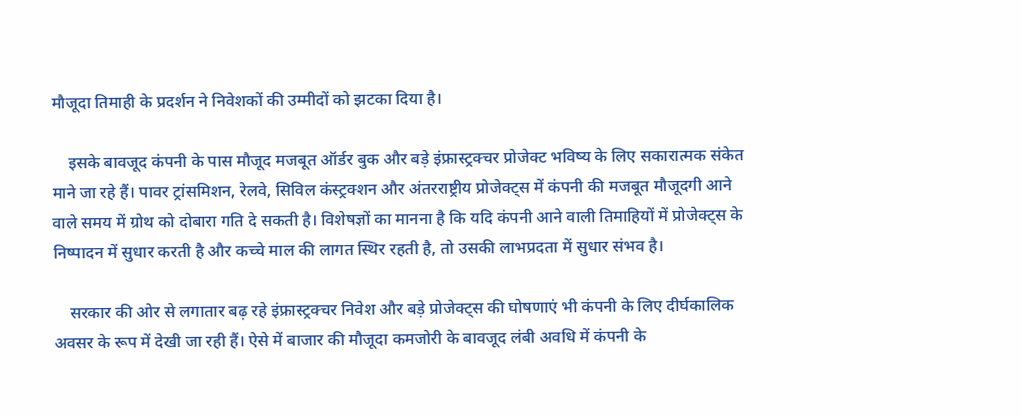मौजूदा तिमाही के प्रदर्शन ने निवेशकों की उम्मीदों को झटका दिया है।

    इसके बावजूद कंपनी के पास मौजूद मजबूत ऑर्डर बुक और बड़े इंफ्रास्ट्रक्चर प्रोजेक्ट भविष्य के लिए सकारात्मक संकेत माने जा रहे हैं। पावर ट्रांसमिशन, रेलवे, सिविल कंस्ट्रक्शन और अंतरराष्ट्रीय प्रोजेक्ट्स में कंपनी की मजबूत मौजूदगी आने वाले समय में ग्रोथ को दोबारा गति दे सकती है। विशेषज्ञों का मानना है कि यदि कंपनी आने वाली तिमाहियों में प्रोजेक्ट्स के निष्पादन में सुधार करती है और कच्चे माल की लागत स्थिर रहती है, तो उसकी लाभप्रदता में सुधार संभव है।

    सरकार की ओर से लगातार बढ़ रहे इंफ्रास्ट्रक्चर निवेश और बड़े प्रोजेक्ट्स की घोषणाएं भी कंपनी के लिए दीर्घकालिक अवसर के रूप में देखी जा रही हैं। ऐसे में बाजार की मौजूदा कमजोरी के बावजूद लंबी अवधि में कंपनी के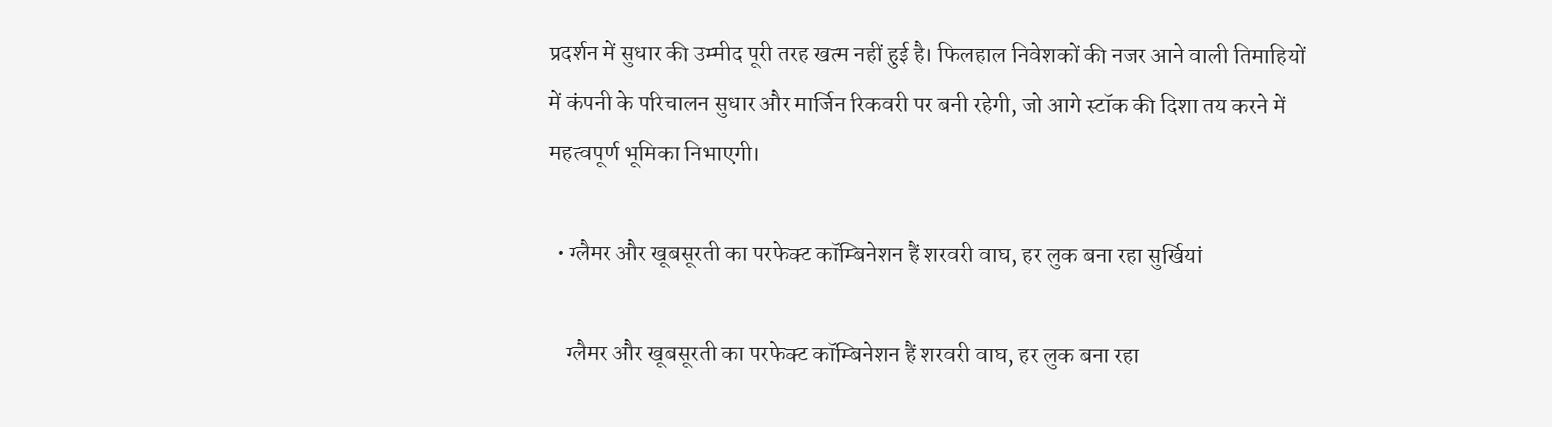प्रदर्शन में सुधार की उम्मीद पूरी तरह खत्म नहीं हुई है। फिलहाल निवेशकों की नजर आने वाली तिमाहियों में कंपनी के परिचालन सुधार और मार्जिन रिकवरी पर बनी रहेगी, जो आगे स्टॉक की दिशा तय करने में महत्वपूर्ण भूमिका निभाएगी।

  • ग्लैमर और खूबसूरती का परफेक्ट कॉम्बिनेशन हैं शरवरी वाघ, हर लुक बना रहा सुर्खियां

    ग्लैमर और खूबसूरती का परफेक्ट कॉम्बिनेशन हैं शरवरी वाघ, हर लुक बना रहा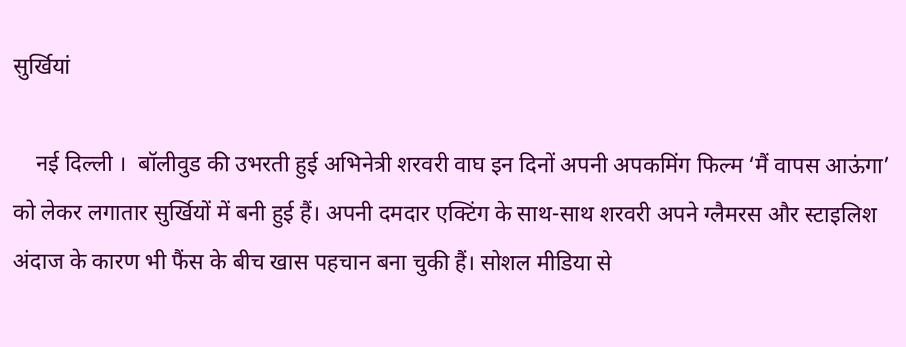सुर्खियां

    नई दिल्ली ।  बॉलीवुड की उभरती हुई अभिनेत्री शरवरी वाघ इन दिनों अपनी अपकमिंग फिल्म ‘मैं वापस आऊंगा’ को लेकर लगातार सुर्खियों में बनी हुई हैं। अपनी दमदार एक्टिंग के साथ-साथ शरवरी अपने ग्लैमरस और स्टाइलिश अंदाज के कारण भी फैंस के बीच खास पहचान बना चुकी हैं। सोशल मीडिया से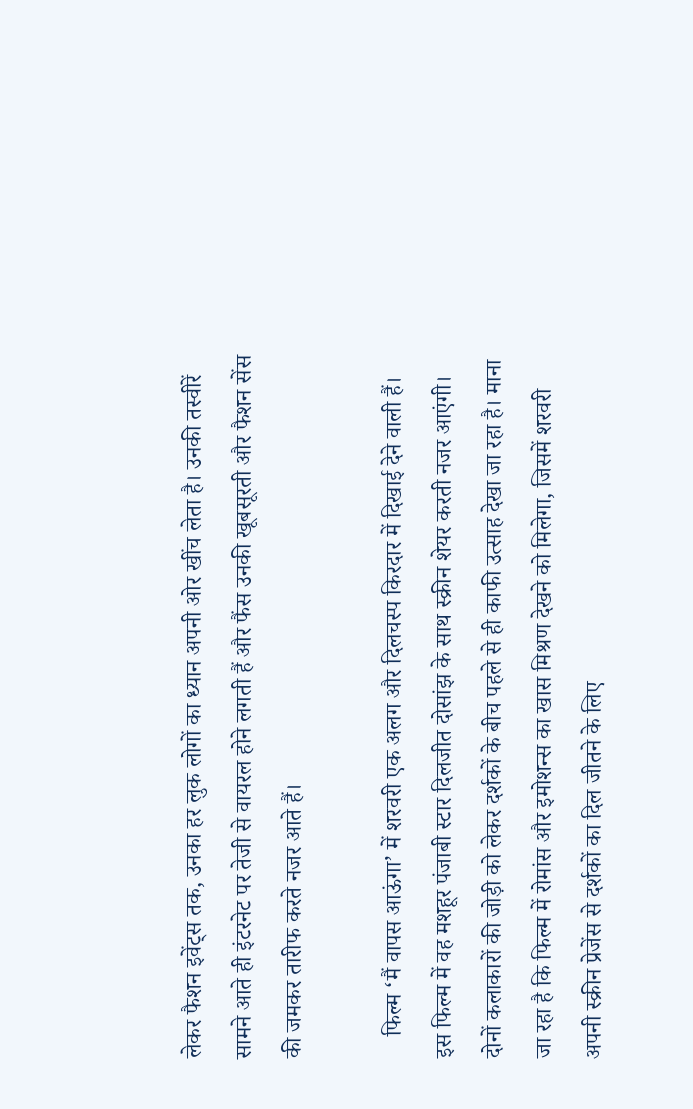लेकर फैशन इवेंट्स तक, उनका हर लुक लोगों का ध्यान अपनी ओर खींच लेता है। उनकी तस्वीरें सामने आते ही इंटरनेट पर तेजी से वायरल होने लगती हैं और फैंस उनकी खूबसूरती और फैशन सेंस की जमकर तारीफ करते नजर आते हैं।

    फिल्म ‘मैं वापस आऊंगा’ में शरवरी एक अलग और दिलचस्प किरदार में दिखाई देने वाली हैं। इस फिल्म में वह मशहूर पंजाबी स्टार दिलजीत दोसांझ के साथ स्क्रीन शेयर करती नजर आएंगी। दोनों कलाकारों की जोड़ी को लेकर दर्शकों के बीच पहले से ही काफी उत्साह देखा जा रहा है। माना जा रहा है कि फिल्म में रोमांस और इमोशन्स का खास मिश्रण देखने को मिलेगा, जिसमें शरवरी अपनी स्क्रीन प्रेजेंस से दर्शकों का दिल जीतने के लिए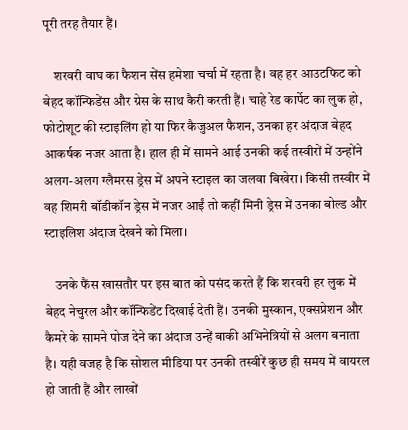पूरी तरह तैयार हैं।

    शरवरी वाघ का फैशन सेंस हमेशा चर्चा में रहता है। वह हर आउटफिट को बेहद कॉन्फिडेंस और ग्रेस के साथ कैरी करती हैं। चाहे रेड कार्पेट का लुक हो, फोटोशूट की स्टाइलिंग हो या फिर कैजुअल फैशन, उनका हर अंदाज बेहद आकर्षक नजर आता है। हाल ही में सामने आई उनकी कई तस्वीरों में उन्होंने अलग-अलग ग्लैमरस ड्रेस में अपने स्टाइल का जलवा बिखेरा। किसी तस्वीर में वह शिमरी बॉडीकॉन ड्रेस में नजर आईं तो कहीं मिनी ड्रेस में उनका बोल्ड और स्टाइलिश अंदाज देखने को मिला।

    उनके फैंस खासतौर पर इस बात को पसंद करते हैं कि शरवरी हर लुक में बेहद नेचुरल और कॉन्फिडेंट दिखाई देती हैं। उनकी मुस्कान, एक्सप्रेशन और कैमरे के सामने पोज देने का अंदाज उन्हें बाकी अभिनेत्रियों से अलग बनाता है। यही वजह है कि सोशल मीडिया पर उनकी तस्वीरें कुछ ही समय में वायरल हो जाती हैं और लाखों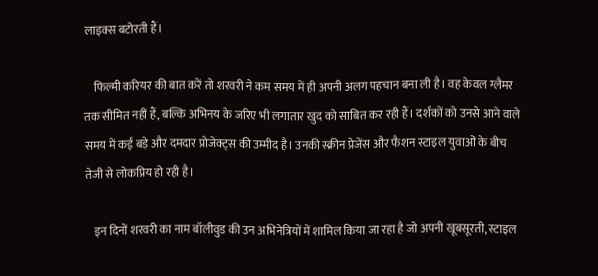लाइक्स बटोरती हैं।

    फिल्मी करियर की बात करें तो शरवरी ने कम समय में ही अपनी अलग पहचान बना ली है। वह केवल ग्लैमर तक सीमित नहीं हैं, बल्कि अभिनय के जरिए भी लगातार खुद को साबित कर रही हैं। दर्शकों को उनसे आने वाले समय में कई बड़े और दमदार प्रोजेक्ट्स की उम्मीद है। उनकी स्क्रीन प्रेजेंस और फैशन स्टाइल युवाओं के बीच तेजी से लोकप्रिय हो रही है।

    इन दिनों शरवरी का नाम बॉलीवुड की उन अभिनेत्रियों में शामिल किया जा रहा है जो अपनी खूबसूरती, स्टाइल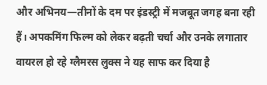और अभिनय—तीनों के दम पर इंडस्ट्री में मजबूत जगह बना रही हैं। अपकमिंग फिल्म को लेकर बढ़ती चर्चा और उनके लगातार वायरल हो रहे ग्लैमरस लुक्स ने यह साफ कर दिया है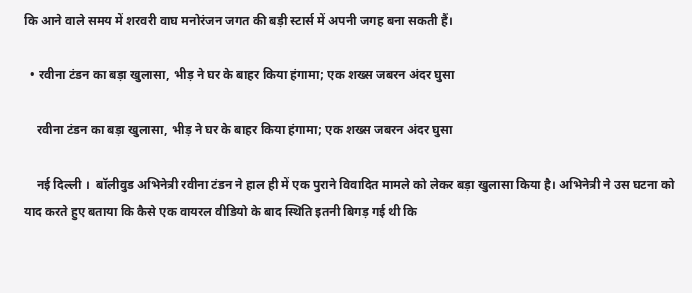कि आने वाले समय में शरवरी वाघ मनोरंजन जगत की बड़ी स्टार्स में अपनी जगह बना सकती हैं।

  • रवीना टंडन का बड़ा खुलासा, भीड़ ने घर के बाहर किया हंगामा; एक शख्स जबरन अंदर घुसा

    रवीना टंडन का बड़ा खुलासा, भीड़ ने घर के बाहर किया हंगामा; एक शख्स जबरन अंदर घुसा

    नई दिल्ली ।  बॉलीवुड अभिनेत्री रवीना टंडन ने हाल ही में एक पुराने विवादित मामले को लेकर बड़ा खुलासा किया है। अभिनेत्री ने उस घटना को याद करते हुए बताया कि कैसे एक वायरल वीडियो के बाद स्थिति इतनी बिगड़ गई थी कि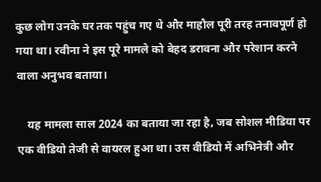कुछ लोग उनके घर तक पहुंच गए थे और माहौल पूरी तरह तनावपूर्ण हो गया था। रवीना ने इस पूरे मामले को बेहद डरावना और परेशान करने वाला अनुभव बताया।

    यह मामला साल 2024 का बताया जा रहा है, जब सोशल मीडिया पर एक वीडियो तेजी से वायरल हुआ था। उस वीडियो में अभिनेत्री और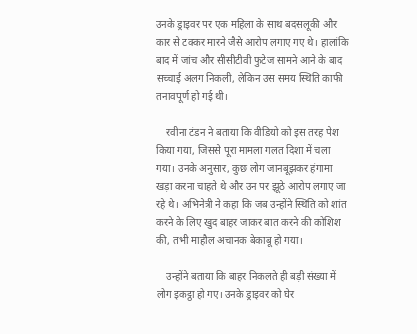उनके ड्राइवर पर एक महिला के साथ बदसलूकी और कार से टक्कर मारने जैसे आरोप लगाए गए थे। हालांकि बाद में जांच और सीसीटीवी फुटेज सामने आने के बाद सच्चाई अलग निकली, लेकिन उस समय स्थिति काफी तनावपूर्ण हो गई थी।

    रवीना टंडन ने बताया कि वीडियो को इस तरह पेश किया गया, जिससे पूरा मामला गलत दिशा में चला गया। उनके अनुसार, कुछ लोग जानबूझकर हंगामा खड़ा करना चाहते थे और उन पर झूठे आरोप लगाए जा रहे थे। अभिनेत्री ने कहा कि जब उन्होंने स्थिति को शांत करने के लिए खुद बाहर जाकर बात करने की कोशिश की, तभी माहौल अचानक बेकाबू हो गया।

    उन्होंने बताया कि बाहर निकलते ही बड़ी संख्या में लोग इकट्ठा हो गए। उनके ड्राइवर को घेर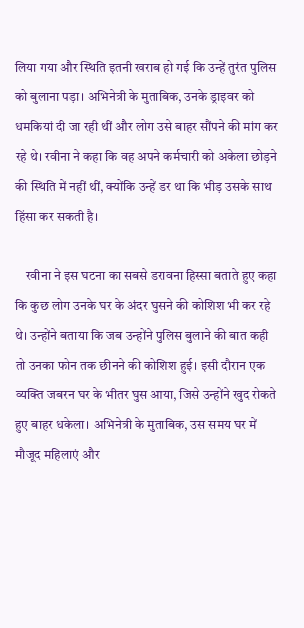लिया गया और स्थिति इतनी खराब हो गई कि उन्हें तुरंत पुलिस को बुलाना पड़ा। अभिनेत्री के मुताबिक, उनके ड्राइवर को धमकियां दी जा रही थीं और लोग उसे बाहर सौंपने की मांग कर रहे थे। रवीना ने कहा कि वह अपने कर्मचारी को अकेला छोड़ने की स्थिति में नहीं थीं, क्योंकि उन्हें डर था कि भीड़ उसके साथ हिंसा कर सकती है।

    रवीना ने इस घटना का सबसे डरावना हिस्सा बताते हुए कहा कि कुछ लोग उनके घर के अंदर घुसने की कोशिश भी कर रहे थे। उन्होंने बताया कि जब उन्होंने पुलिस बुलाने की बात कही तो उनका फोन तक छीनने की कोशिश हुई। इसी दौरान एक व्यक्ति जबरन घर के भीतर घुस आया, जिसे उन्होंने खुद रोकते हुए बाहर धकेला। अभिनेत्री के मुताबिक, उस समय घर में मौजूद महिलाएं और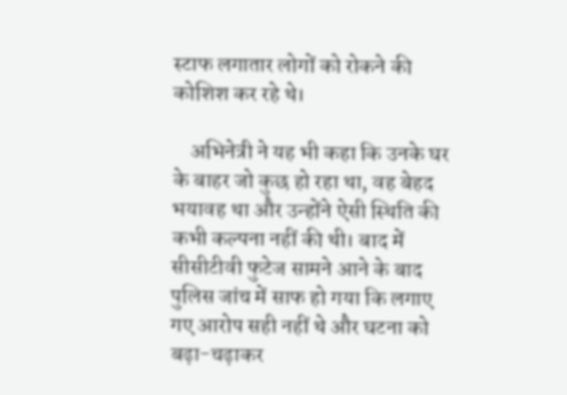स्टाफ लगातार लोगों को रोकने की कोशिश कर रहे थे।

    अभिनेत्री ने यह भी कहा कि उनके घर के बाहर जो कुछ हो रहा था, वह बेहद भयावह था और उन्होंने ऐसी स्थिति की कभी कल्पना नहीं की थी। बाद में सीसीटीवी फुटेज सामने आने के बाद पुलिस जांच में साफ हो गया कि लगाए गए आरोप सही नहीं थे और घटना को बढ़ा-चढ़ाकर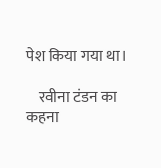पेश किया गया था।

    रवीना टंडन का कहना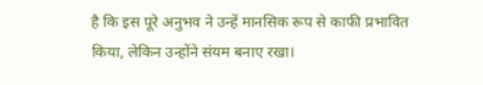है कि इस पूरे अनुभव ने उन्हें मानसिक रूप से काफी प्रभावित किया, लेकिन उन्होंने संयम बनाए रखा।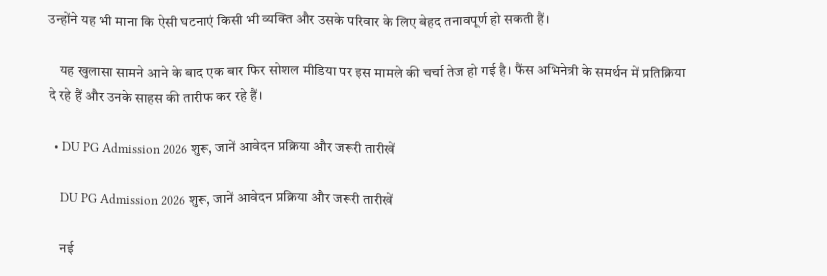उन्होंने यह भी माना कि ऐसी घटनाएं किसी भी व्यक्ति और उसके परिवार के लिए बेहद तनावपूर्ण हो सकती हैं।

    यह खुलासा सामने आने के बाद एक बार फिर सोशल मीडिया पर इस मामले की चर्चा तेज हो गई है। फैंस अभिनेत्री के समर्थन में प्रतिक्रिया दे रहे हैं और उनके साहस की तारीफ कर रहे हैं।

  • DU PG Admission 2026 शुरू, जानें आवेदन प्रक्रिया और जरूरी तारीखें

    DU PG Admission 2026 शुरू, जानें आवेदन प्रक्रिया और जरूरी तारीखें

    नई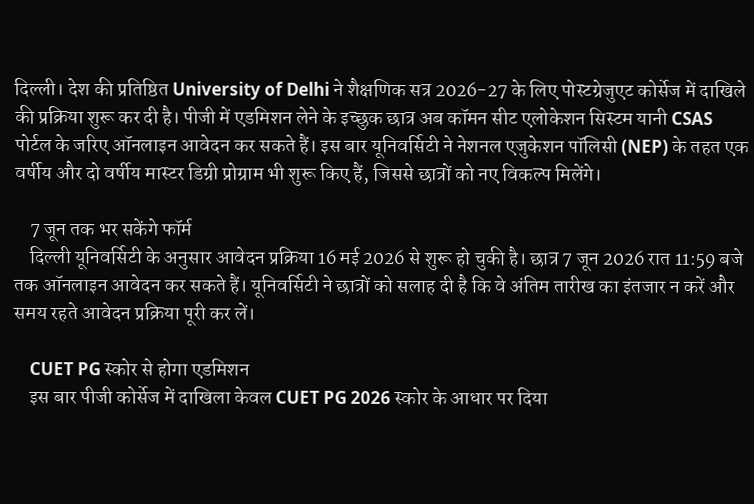दिल्ली। देश की प्रतिष्ठित University of Delhi ने शैक्षणिक सत्र 2026-27 के लिए पोस्टग्रेजुएट कोर्सेज में दाखिले की प्रक्रिया शुरू कर दी है। पीजी में एडमिशन लेने के इच्छुक छात्र अब कॉमन सीट एलोकेशन सिस्टम यानी CSAS पोर्टल के जरिए ऑनलाइन आवेदन कर सकते हैं। इस बार यूनिवर्सिटी ने नेशनल एजुकेशन पॉलिसी (NEP) के तहत एक वर्षीय और दो वर्षीय मास्टर डिग्री प्रोग्राम भी शुरू किए हैं, जिससे छात्रों को नए विकल्प मिलेंगे।

    7 जून तक भर सकेंगे फॉर्म
    दिल्ली यूनिवर्सिटी के अनुसार आवेदन प्रक्रिया 16 मई 2026 से शुरू हो चुकी है। छात्र 7 जून 2026 रात 11:59 बजे तक ऑनलाइन आवेदन कर सकते हैं। यूनिवर्सिटी ने छात्रों को सलाह दी है कि वे अंतिम तारीख का इंतजार न करें और समय रहते आवेदन प्रक्रिया पूरी कर लें।

    CUET PG स्कोर से होगा एडमिशन
    इस बार पीजी कोर्सेज में दाखिला केवल CUET PG 2026 स्कोर के आधार पर दिया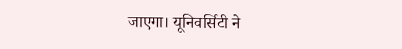जाएगा। यूनिवर्सिटी ने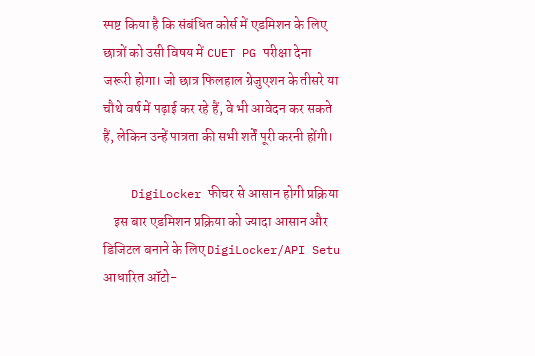स्पष्ट किया है कि संबंधित कोर्स में एडमिशन के लिए छात्रों को उसी विषय में CUET PG परीक्षा देना जरूरी होगा। जो छात्र फिलहाल ग्रेजुएशन के तीसरे या चौथे वर्ष में पढ़ाई कर रहे हैं, वे भी आवेदन कर सकते हैं, लेकिन उन्हें पात्रता की सभी शर्तें पूरी करनी होंगी।

    DigiLocker फीचर से आसान होगी प्रक्रिया
    इस बार एडमिशन प्रक्रिया को ज्यादा आसान और डिजिटल बनाने के लिए DigiLocker/API Setu आधारित ऑटो-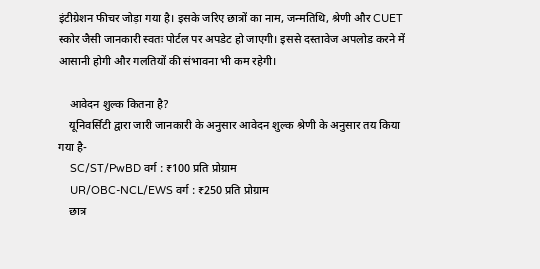इंटीग्रेशन फीचर जोड़ा गया है। इसके जरिए छात्रों का नाम, जन्मतिथि, श्रेणी और CUET स्कोर जैसी जानकारी स्वतः पोर्टल पर अपडेट हो जाएगी। इससे दस्तावेज अपलोड करने में आसानी होगी और गलतियों की संभावना भी कम रहेगी।

    आवेदन शुल्क कितना है?
    यूनिवर्सिटी द्वारा जारी जानकारी के अनुसार आवेदन शुल्क श्रेणी के अनुसार तय किया गया है-
    SC/ST/PwBD वर्ग : ₹100 प्रति प्रोग्राम
    UR/OBC-NCL/EWS वर्ग : ₹250 प्रति प्रोग्राम
    छात्र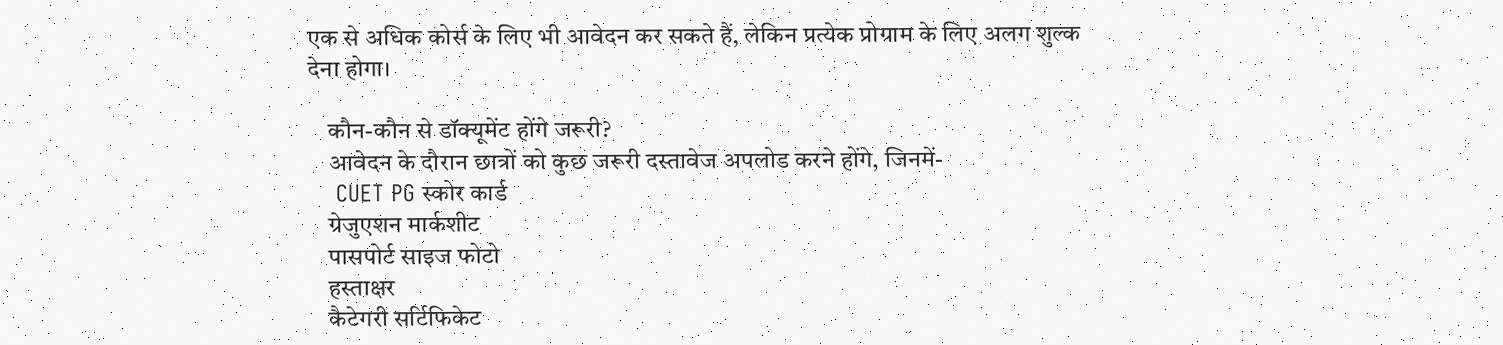एक से अधिक कोर्स के लिए भी आवेदन कर सकते हैं, लेकिन प्रत्येक प्रोग्राम के लिए अलग शुल्क देना होगा।

    कौन-कौन से डॉक्यूमेंट होंगे जरूरी?
    आवेदन के दौरान छात्रों को कुछ जरूरी दस्तावेज अपलोड करने होंगे, जिनमें-
    CUET PG स्कोर कार्ड
    ग्रेजुएशन मार्कशीट
    पासपोर्ट साइज फोटो
    हस्ताक्षर
    कैटेगरी सर्टिफिकेट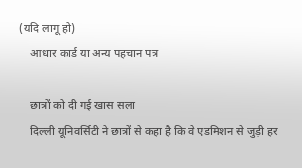(यदि लागू हो)
    आधार कार्ड या अन्य पहचान पत्र

    छात्रों को दी गई खास सला
    दिल्ली यूनिवर्सिटी ने छात्रों से कहा है कि वे एडमिशन से जुड़ी हर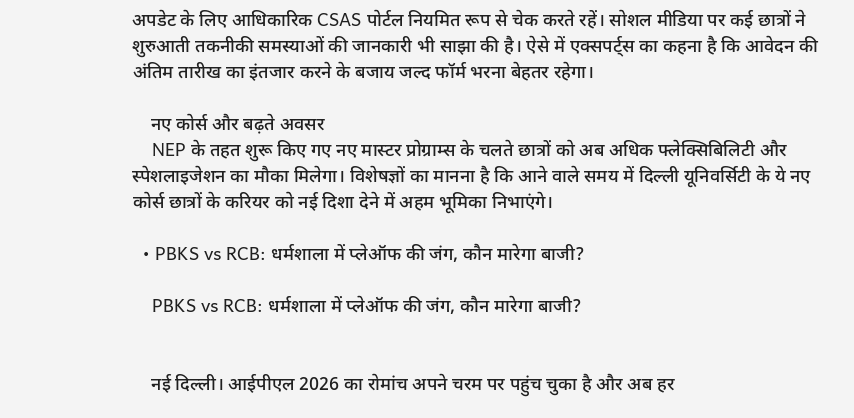अपडेट के लिए आधिकारिक CSAS पोर्टल नियमित रूप से चेक करते रहें। सोशल मीडिया पर कई छात्रों ने शुरुआती तकनीकी समस्याओं की जानकारी भी साझा की है। ऐसे में एक्सपर्ट्स का कहना है कि आवेदन की अंतिम तारीख का इंतजार करने के बजाय जल्द फॉर्म भरना बेहतर रहेगा।

    नए कोर्स और बढ़ते अवसर
    NEP के तहत शुरू किए गए नए मास्टर प्रोग्राम्स के चलते छात्रों को अब अधिक फ्लेक्सिबिलिटी और स्पेशलाइजेशन का मौका मिलेगा। विशेषज्ञों का मानना है कि आने वाले समय में दिल्ली यूनिवर्सिटी के ये नए कोर्स छात्रों के करियर को नई दिशा देने में अहम भूमिका निभाएंगे।

  • PBKS vs RCB: धर्मशाला में प्लेऑफ की जंग, कौन मारेगा बाजी?

    PBKS vs RCB: धर्मशाला में प्लेऑफ की जंग, कौन मारेगा बाजी?


    नई दिल्ली। आईपीएल 2026 का रोमांच अपने चरम पर पहुंच चुका है और अब हर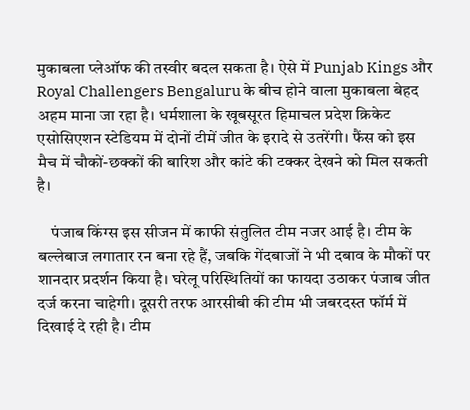मुकाबला प्लेऑफ की तस्वीर बदल सकता है। ऐसे में Punjab Kings और Royal Challengers Bengaluru के बीच होने वाला मुकाबला बेहद अहम माना जा रहा है। धर्मशाला के खूबसूरत हिमाचल प्रदेश क्रिकेट एसोसिएशन स्टेडियम में दोनों टीमें जीत के इरादे से उतरेंगी। फैंस को इस मैच में चौकों-छक्कों की बारिश और कांटे की टक्कर देखने को मिल सकती है।

    पंजाब किंग्स इस सीजन में काफी संतुलित टीम नजर आई है। टीम के बल्लेबाज लगातार रन बना रहे हैं, जबकि गेंदबाजों ने भी दबाव के मौकों पर शानदार प्रदर्शन किया है। घरेलू परिस्थितियों का फायदा उठाकर पंजाब जीत दर्ज करना चाहेगी। दूसरी तरफ आरसीबी की टीम भी जबरदस्त फॉर्म में दिखाई दे रही है। टीम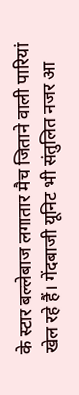के स्टार बल्लेबाज लगातार मैच जिताने वाली पारियां खेल रहे हैं। गेंदबाजी यूनिट भी संतुलित नजर आ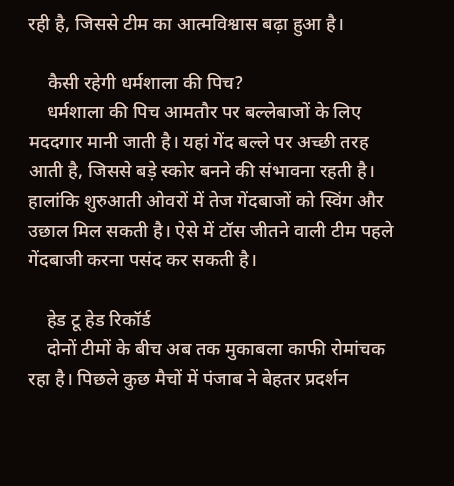रही है, जिससे टीम का आत्मविश्वास बढ़ा हुआ है।

    कैसी रहेगी धर्मशाला की पिच?
    धर्मशाला की पिच आमतौर पर बल्लेबाजों के लिए मददगार मानी जाती है। यहां गेंद बल्ले पर अच्छी तरह आती है, जिससे बड़े स्कोर बनने की संभावना रहती है। हालांकि शुरुआती ओवरों में तेज गेंदबाजों को स्विंग और उछाल मिल सकती है। ऐसे में टॉस जीतने वाली टीम पहले गेंदबाजी करना पसंद कर सकती है।

    हेड टू हेड रिकॉर्ड
    दोनों टीमों के बीच अब तक मुकाबला काफी रोमांचक रहा है। पिछले कुछ मैचों में पंजाब ने बेहतर प्रदर्शन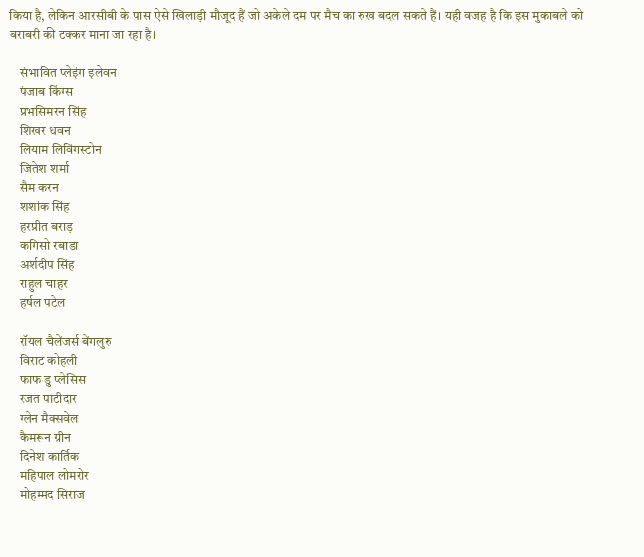किया है, लेकिन आरसीबी के पास ऐसे खिलाड़ी मौजूद हैं जो अकेले दम पर मैच का रुख बदल सकते हैं। यही वजह है कि इस मुकाबले को बराबरी की टक्कर माना जा रहा है।

    संभावित प्लेइंग इलेवन
    पंजाब किंग्स
    प्रभसिमरन सिंह
    शिखर धवन
    लियाम लिविंगस्टोन
    जितेश शर्मा
    सैम करन
    शशांक सिंह
    हरप्रीत बराड़
    कगिसो रबाडा
    अर्शदीप सिंह
    राहुल चाहर
    हर्षल पटेल

    रॉयल चैलेंजर्स बेंगलुरु
    विराट कोहली
    फाफ डु प्लेसिस
    रजत पाटीदार
    ग्लेन मैक्सवेल
    कैमरून ग्रीन
    दिनेश कार्तिक
    महिपाल लोमरोर
    मोहम्मद सिराज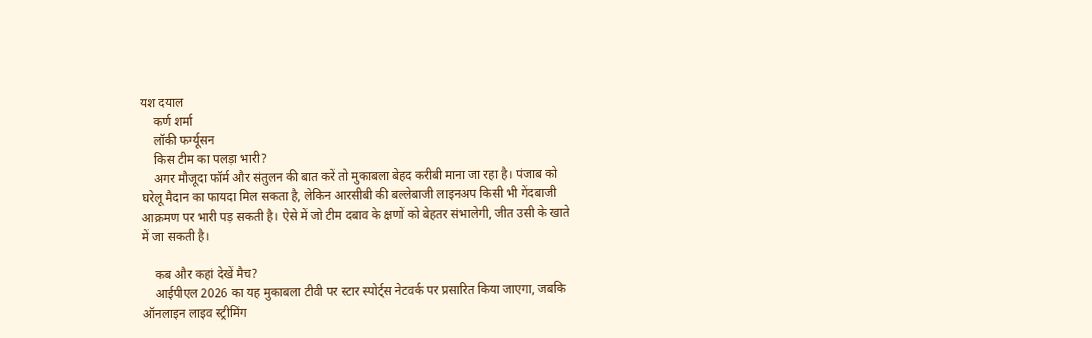यश दयाल
    कर्ण शर्मा
    लॉकी फर्ग्यूसन
    किस टीम का पलड़ा भारी?
    अगर मौजूदा फॉर्म और संतुलन की बात करें तो मुकाबला बेहद करीबी माना जा रहा है। पंजाब को घरेलू मैदान का फायदा मिल सकता है, लेकिन आरसीबी की बल्लेबाजी लाइनअप किसी भी गेंदबाजी आक्रमण पर भारी पड़ सकती है। ऐसे में जो टीम दबाव के क्षणों को बेहतर संभालेगी, जीत उसी के खाते में जा सकती है।

    कब और कहां देखें मैच?
    आईपीएल 2026 का यह मुकाबला टीवी पर स्टार स्पोर्ट्स नेटवर्क पर प्रसारित किया जाएगा, जबकि ऑनलाइन लाइव स्ट्रीमिंग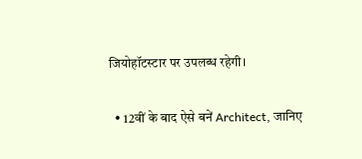जियोहॉटस्टार पर उपलब्ध रहेगी।

  • 12वीं के बाद ऐसे बनें Architect, जानिए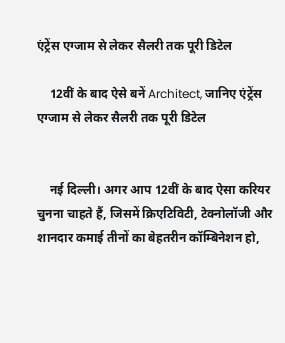एंट्रेंस एग्जाम से लेकर सैलरी तक पूरी डिटेल

    12वीं के बाद ऐसे बनें Architect, जानिए एंट्रेंस एग्जाम से लेकर सैलरी तक पूरी डिटेल


    नई दिल्ली। अगर आप 12वीं के बाद ऐसा करियर चुनना चाहते हैं, जिसमें क्रिएटिविटी, टेक्नोलॉजी और शानदार कमाई तीनों का बेहतरीन कॉम्बिनेशन हो,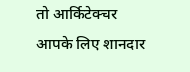तो आर्किटेक्चर आपके लिए शानदार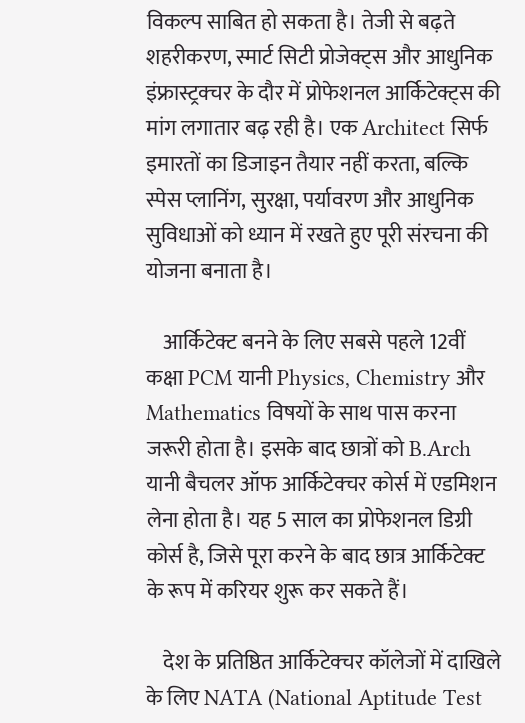विकल्प साबित हो सकता है। तेजी से बढ़ते शहरीकरण, स्मार्ट सिटी प्रोजेक्ट्स और आधुनिक इंफ्रास्ट्रक्चर के दौर में प्रोफेशनल आर्किटेक्ट्स की मांग लगातार बढ़ रही है। एक Architect सिर्फ इमारतों का डिजाइन तैयार नहीं करता, बल्कि स्पेस प्लानिंग, सुरक्षा, पर्यावरण और आधुनिक सुविधाओं को ध्यान में रखते हुए पूरी संरचना की योजना बनाता है।

    आर्किटेक्ट बनने के लिए सबसे पहले 12वीं कक्षा PCM यानी Physics, Chemistry और Mathematics विषयों के साथ पास करना जरूरी होता है। इसके बाद छात्रों को B.Arch यानी बैचलर ऑफ आर्किटेक्चर कोर्स में एडमिशन लेना होता है। यह 5 साल का प्रोफेशनल डिग्री कोर्स है, जिसे पूरा करने के बाद छात्र आर्किटेक्ट के रूप में करियर शुरू कर सकते हैं।

    देश के प्रतिष्ठित आर्किटेक्चर कॉलेजों में दाखिले के लिए NATA (National Aptitude Test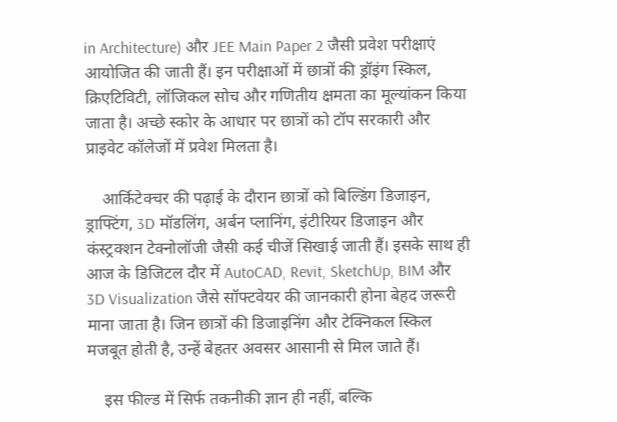in Architecture) और JEE Main Paper 2 जैसी प्रवेश परीक्षाएं आयोजित की जाती हैं। इन परीक्षाओं में छात्रों की ड्रॉइंग स्किल, क्रिएटिविटी, लॉजिकल सोच और गणितीय क्षमता का मूल्यांकन किया जाता है। अच्छे स्कोर के आधार पर छात्रों को टॉप सरकारी और प्राइवेट कॉलेजों में प्रवेश मिलता है।

    आर्किटेक्चर की पढ़ाई के दौरान छात्रों को बिल्डिंग डिजाइन, ड्राफ्टिंग, 3D मॉडलिंग, अर्बन प्लानिंग, इंटीरियर डिजाइन और कंस्ट्रक्शन टेक्नोलॉजी जैसी कई चीजें सिखाई जाती हैं। इसके साथ ही आज के डिजिटल दौर में AutoCAD, Revit, SketchUp, BIM और 3D Visualization जैसे सॉफ्टवेयर की जानकारी होना बेहद जरूरी माना जाता है। जिन छात्रों की डिजाइनिंग और टेक्निकल स्किल मजबूत होती है, उन्हें बेहतर अवसर आसानी से मिल जाते हैं।

    इस फील्ड में सिर्फ तकनीकी ज्ञान ही नहीं, बल्कि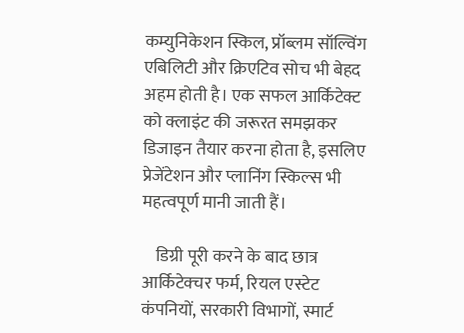कम्युनिकेशन स्किल, प्रॉब्लम सॉल्विंग एबिलिटी और क्रिएटिव सोच भी बेहद अहम होती है। एक सफल आर्किटेक्ट को क्लाइंट की जरूरत समझकर डिजाइन तैयार करना होता है, इसलिए प्रेजेंटेशन और प्लानिंग स्किल्स भी महत्वपूर्ण मानी जाती हैं।

    डिग्री पूरी करने के बाद छात्र आर्किटेक्चर फर्म, रियल एस्टेट कंपनियों, सरकारी विभागों, स्मार्ट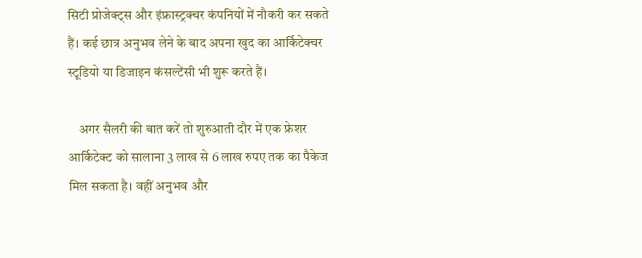सिटी प्रोजेक्ट्स और इंफ्रास्ट्रक्चर कंपनियों में नौकरी कर सकते हैं। कई छात्र अनुभव लेने के बाद अपना खुद का आर्किटेक्चर स्टूडियो या डिजाइन कंसल्टेंसी भी शुरू करते हैं।

    अगर सैलरी की बात करें तो शुरुआती दौर में एक फ्रेशर आर्किटेक्ट को सालाना 3 लाख से 6 लाख रुपए तक का पैकेज मिल सकता है। वहीं अनुभव और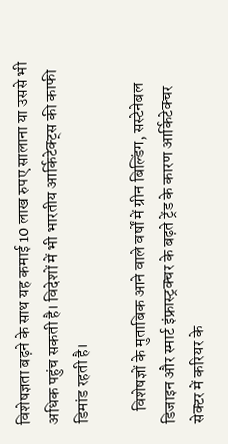विशेषज्ञता बढ़ने के साथ यह कमाई 10 लाख रुपए सालाना या उससे भी अधिक पहुंच सकती है। विदेशों में भी भारतीय आर्किटेक्ट्स की काफी डिमांड रहती है।

    विशेषज्ञों के मुताबिक आने वाले वर्षों में ग्रीन बिल्डिंग, सस्टेनेबल डिजाइन और स्मार्ट इंफ्रास्ट्रक्चर के बढ़ते ट्रेंड के कारण आर्किटेक्चर सेक्टर में करियर के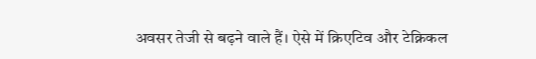अवसर तेजी से बढ़ने वाले हैं। ऐसे में क्रिएटिव और टेक्निकल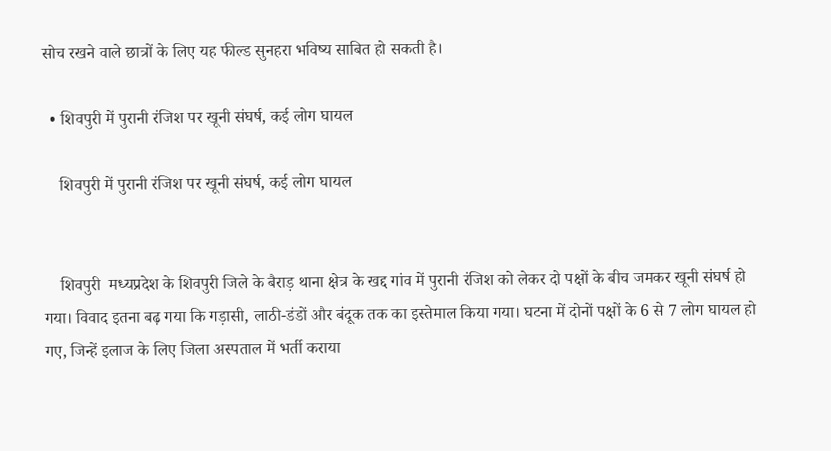सोच रखने वाले छात्रों के लिए यह फील्ड सुनहरा भविष्य साबित हो सकती है।

  • शिवपुरी में पुरानी रंजिश पर खूनी संघर्ष, कई लोग घायल

    शिवपुरी में पुरानी रंजिश पर खूनी संघर्ष, कई लोग घायल


    शिवपुरी  मध्यप्रदेश के शिवपुरी जिले के बैराड़ थाना क्षेत्र के खद्द गांव में पुरानी रंजिश को लेकर दो पक्षों के बीच जमकर खूनी संघर्ष हो गया। विवाद इतना बढ़ गया कि गड़ासी, लाठी-डंडों और बंदूक तक का इस्तेमाल किया गया। घटना में दोनों पक्षों के 6 से 7 लोग घायल हो गए, जिन्हें इलाज के लिए जिला अस्पताल में भर्ती कराया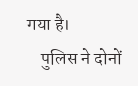गया है।
    पुलिस ने दोनों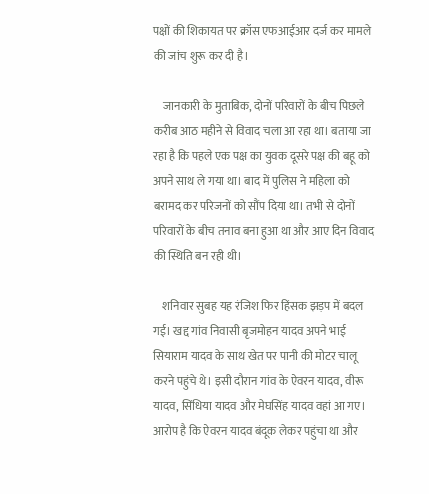पक्षों की शिकायत पर क्रॉस एफआईआर दर्ज कर मामले की जांच शुरू कर दी है।

    जानकारी के मुताबिक, दोनों परिवारों के बीच पिछले करीब आठ महीने से विवाद चला आ रहा था। बताया जा रहा है कि पहले एक पक्ष का युवक दूसरे पक्ष की बहू को अपने साथ ले गया था। बाद में पुलिस ने महिला को बरामद कर परिजनों को सौंप दिया था। तभी से दोनों परिवारों के बीच तनाव बना हुआ था और आए दिन विवाद की स्थिति बन रही थी।

    शनिवार सुबह यह रंजिश फिर हिंसक झड़प में बदल गई। खद्द गांव निवासी बृजमोहन यादव अपने भाई सियाराम यादव के साथ खेत पर पानी की मोटर चालू करने पहुंचे थे। इसी दौरान गांव के ऐवरन यादव, वीरू यादव, सिंधिया यादव और मेघसिंह यादव वहां आ गए। आरोप है कि ऐवरन यादव बंदूक लेकर पहुंचा था और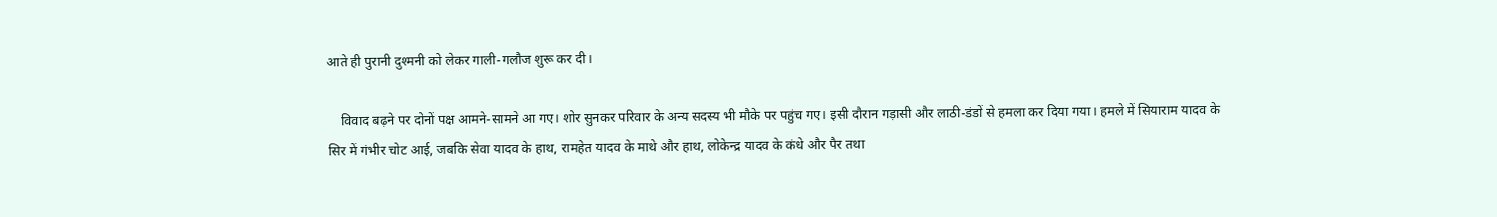आते ही पुरानी दुश्मनी को लेकर गाली-गलौज शुरू कर दी।

    विवाद बढ़ने पर दोनों पक्ष आमने-सामने आ गए। शोर सुनकर परिवार के अन्य सदस्य भी मौके पर पहुंच गए। इसी दौरान गड़ासी और लाठी-डंडों से हमला कर दिया गया। हमले में सियाराम यादव के सिर में गंभीर चोट आई, जबकि सेवा यादव के हाथ, रामहेत यादव के माथे और हाथ, लोकेन्द्र यादव के कंधे और पैर तथा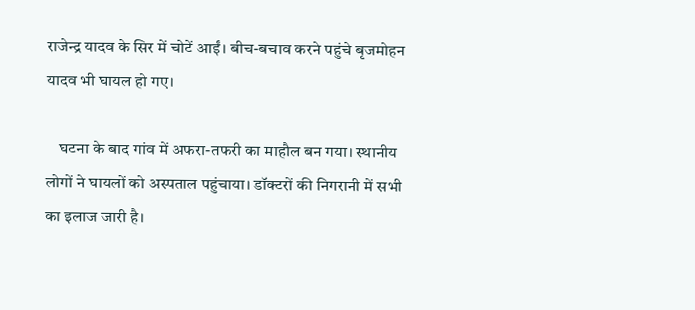राजेन्द्र यादव के सिर में चोटें आईं। बीच-बचाव करने पहुंचे बृजमोहन यादव भी घायल हो गए।

    घटना के बाद गांव में अफरा-तफरी का माहौल बन गया। स्थानीय लोगों ने घायलों को अस्पताल पहुंचाया। डॉक्टरों की निगरानी में सभी का इलाज जारी है।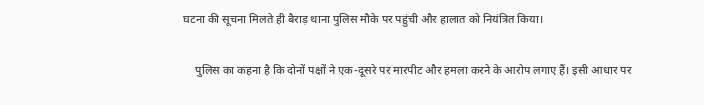घटना की सूचना मिलते ही बैराड़ थाना पुलिस मौके पर पहुंची और हालात को नियंत्रित किया।

    पुलिस का कहना है कि दोनों पक्षों ने एक-दूसरे पर मारपीट और हमला करने के आरोप लगाए हैं। इसी आधार पर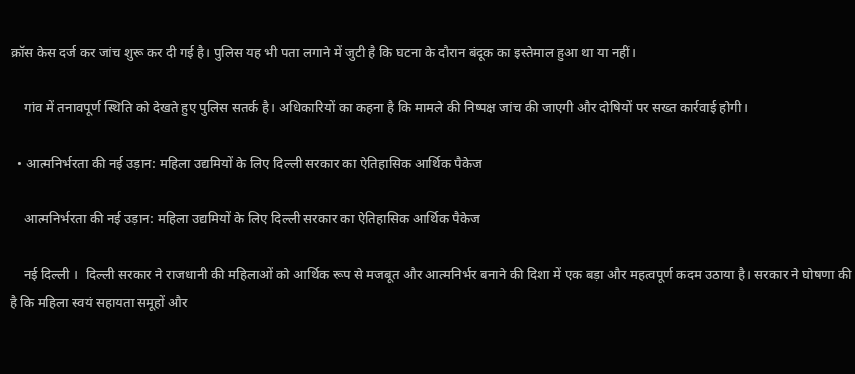क्रॉस केस दर्ज कर जांच शुरू कर दी गई है। पुलिस यह भी पता लगाने में जुटी है कि घटना के दौरान बंदूक का इस्तेमाल हुआ था या नहीं।

    गांव में तनावपूर्ण स्थिति को देखते हुए पुलिस सतर्क है। अधिकारियों का कहना है कि मामले की निष्पक्ष जांच की जाएगी और दोषियों पर सख्त कार्रवाई होगी।

  • आत्मनिर्भरता की नई उड़ान: महिला उद्यमियों के लिए दिल्ली सरकार का ऐतिहासिक आर्थिक पैकेज

    आत्मनिर्भरता की नई उड़ान: महिला उद्यमियों के लिए दिल्ली सरकार का ऐतिहासिक आर्थिक पैकेज

    नई दिल्ली ।  दिल्ली सरकार ने राजधानी की महिलाओं को आर्थिक रूप से मजबूत और आत्मनिर्भर बनाने की दिशा में एक बड़ा और महत्वपूर्ण कदम उठाया है। सरकार ने घोषणा की है कि महिला स्वयं सहायता समूहों और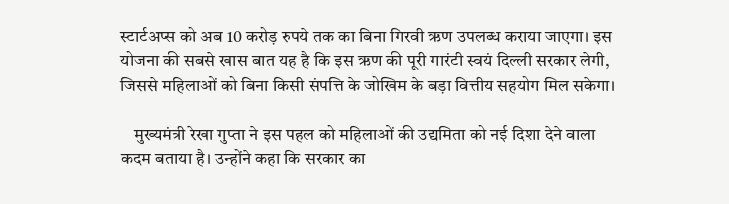स्टार्टअप्स को अब 10 करोड़ रुपये तक का बिना गिरवी ऋण उपलब्ध कराया जाएगा। इस योजना की सबसे खास बात यह है कि इस ऋण की पूरी गारंटी स्वयं दिल्ली सरकार लेगी, जिससे महिलाओं को बिना किसी संपत्ति के जोखिम के बड़ा वित्तीय सहयोग मिल सकेगा।

    मुख्यमंत्री रेखा गुप्ता ने इस पहल को महिलाओं की उद्यमिता को नई दिशा देने वाला कदम बताया है। उन्होंने कहा कि सरकार का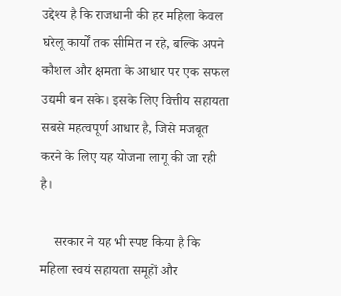उद्देश्य है कि राजधानी की हर महिला केवल घरेलू कार्यों तक सीमित न रहे, बल्कि अपने कौशल और क्षमता के आधार पर एक सफल उद्यमी बन सके। इसके लिए वित्तीय सहायता सबसे महत्वपूर्ण आधार है, जिसे मजबूत करने के लिए यह योजना लागू की जा रही है।

    सरकार ने यह भी स्पष्ट किया है कि महिला स्वयं सहायता समूहों और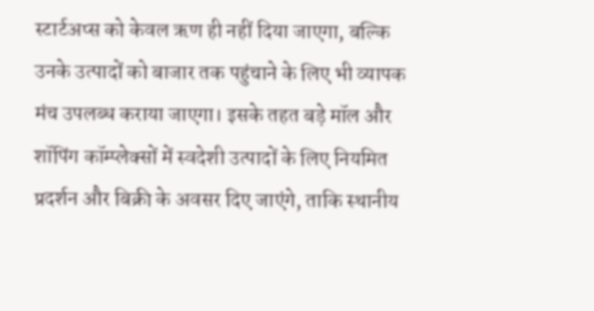स्टार्टअप्स को केवल ऋण ही नहीं दिया जाएगा, बल्कि उनके उत्पादों को बाजार तक पहुंचाने के लिए भी व्यापक मंच उपलब्ध कराया जाएगा। इसके तहत बड़े मॉल और शॉपिंग कॉम्प्लेक्सों में स्वदेशी उत्पादों के लिए नियमित प्रदर्शन और बिक्री के अवसर दिए जाएंगे, ताकि स्थानीय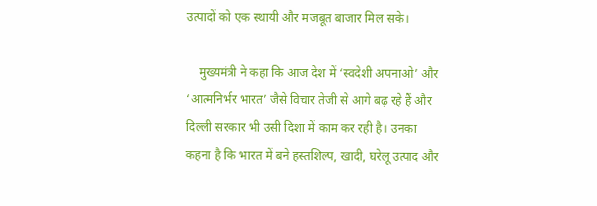उत्पादों को एक स्थायी और मजबूत बाजार मिल सके।

    मुख्यमंत्री ने कहा कि आज देश में ‘स्वदेशी अपनाओ’ और ‘आत्मनिर्भर भारत’ जैसे विचार तेजी से आगे बढ़ रहे हैं और दिल्ली सरकार भी उसी दिशा में काम कर रही है। उनका कहना है कि भारत में बने हस्तशिल्प, खादी, घरेलू उत्पाद और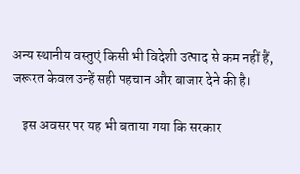अन्य स्थानीय वस्तुएं किसी भी विदेशी उत्पाद से कम नहीं हैं, जरूरत केवल उन्हें सही पहचान और बाजार देने की है।

    इस अवसर पर यह भी बताया गया कि सरकार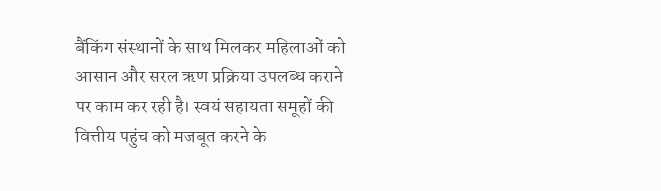बैंकिंग संस्थानों के साथ मिलकर महिलाओं को आसान और सरल ऋण प्रक्रिया उपलब्ध कराने पर काम कर रही है। स्वयं सहायता समूहों की वित्तीय पहुंच को मजबूत करने के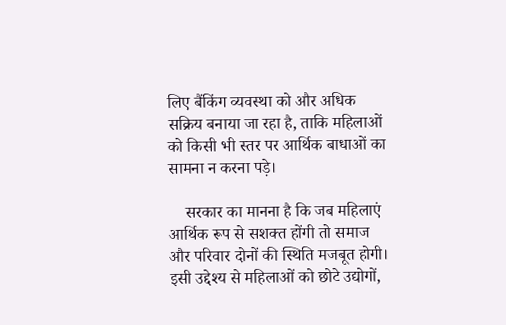लिए बैंकिंग व्यवस्था को और अधिक सक्रिय बनाया जा रहा है, ताकि महिलाओं को किसी भी स्तर पर आर्थिक बाधाओं का सामना न करना पड़े।

    सरकार का मानना है कि जब महिलाएं आर्थिक रूप से सशक्त होंगी तो समाज और परिवार दोनों की स्थिति मजबूत होगी। इसी उद्देश्य से महिलाओं को छोटे उद्योगों,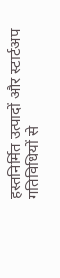हस्तनिर्मित उत्पादों और स्टार्टअप गतिविधियों से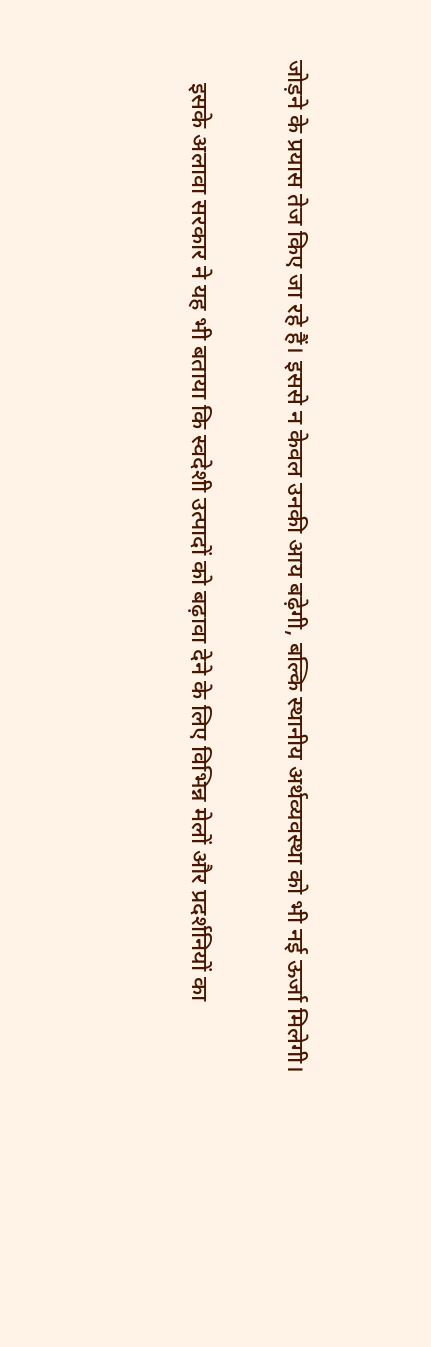जोड़ने के प्रयास तेज किए जा रहे हैं। इससे न केवल उनकी आय बढ़ेगी, बल्कि स्थानीय अर्थव्यवस्था को भी नई ऊर्जा मिलेगी।

    इसके अलावा सरकार ने यह भी बताया कि स्वदेशी उत्पादों को बढ़ावा देने के लिए विभिन्न मेलों और प्रदर्शनियों का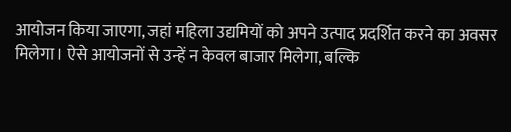आयोजन किया जाएगा, जहां महिला उद्यमियों को अपने उत्पाद प्रदर्शित करने का अवसर मिलेगा। ऐसे आयोजनों से उन्हें न केवल बाजार मिलेगा, बल्कि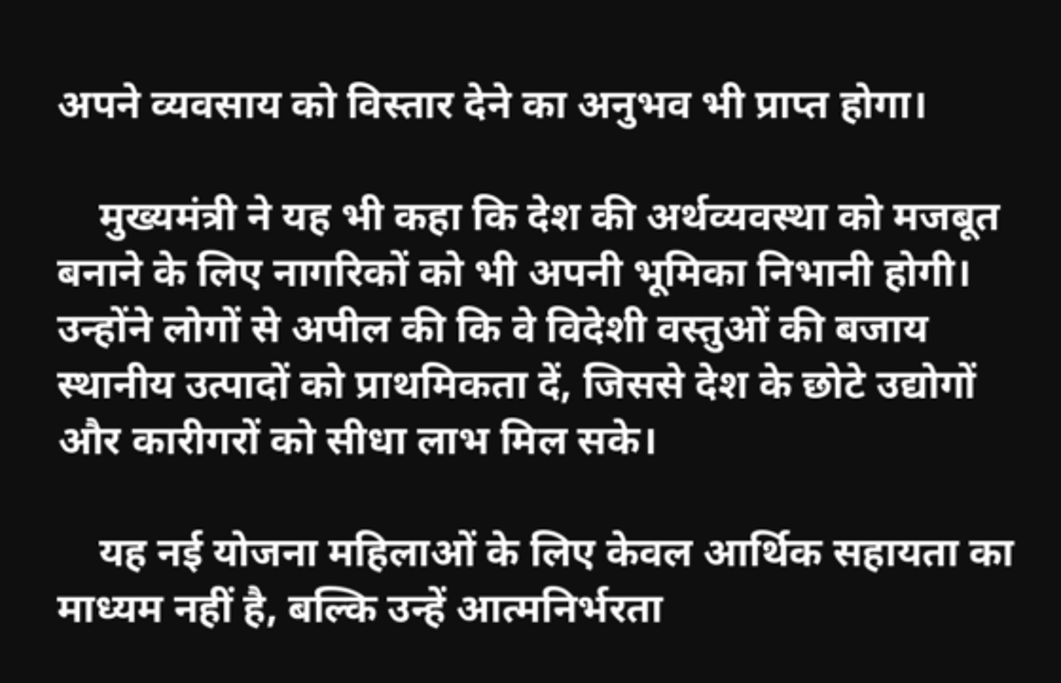अपने व्यवसाय को विस्तार देने का अनुभव भी प्राप्त होगा।

    मुख्यमंत्री ने यह भी कहा कि देश की अर्थव्यवस्था को मजबूत बनाने के लिए नागरिकों को भी अपनी भूमिका निभानी होगी। उन्होंने लोगों से अपील की कि वे विदेशी वस्तुओं की बजाय स्थानीय उत्पादों को प्राथमिकता दें, जिससे देश के छोटे उद्योगों और कारीगरों को सीधा लाभ मिल सके।

    यह नई योजना महिलाओं के लिए केवल आर्थिक सहायता का माध्यम नहीं है, बल्कि उन्हें आत्मनिर्भरता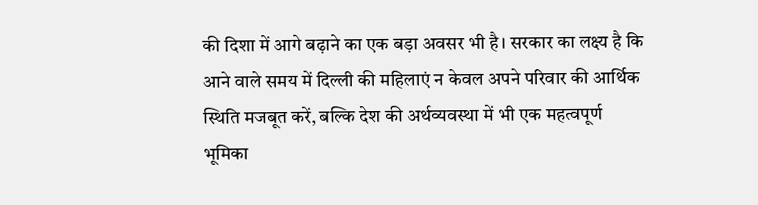की दिशा में आगे बढ़ाने का एक बड़ा अवसर भी है। सरकार का लक्ष्य है कि आने वाले समय में दिल्ली की महिलाएं न केवल अपने परिवार की आर्थिक स्थिति मजबूत करें, बल्कि देश की अर्थव्यवस्था में भी एक महत्वपूर्ण भूमिका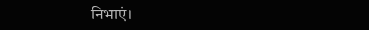निभाएं।